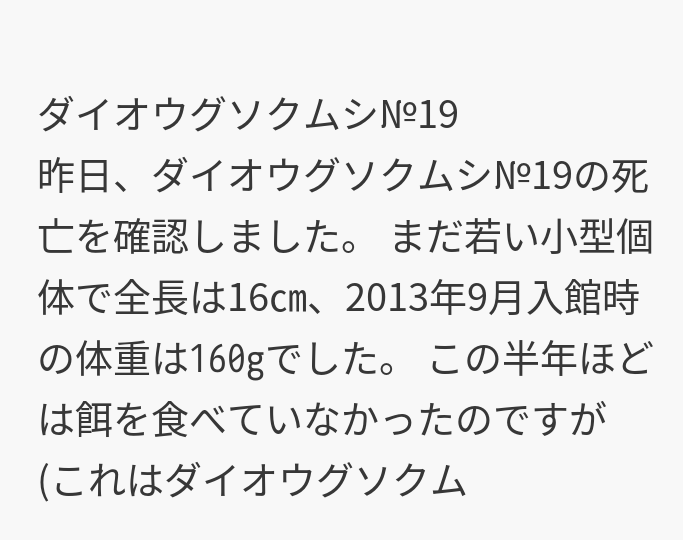ダイオウグソクムシ№19
昨日、ダイオウグソクムシ№19の死亡を確認しました。 まだ若い小型個体で全長は16㎝、2013年9月入館時の体重は160gでした。 この半年ほどは餌を食べていなかったのですが(これはダイオウグソクム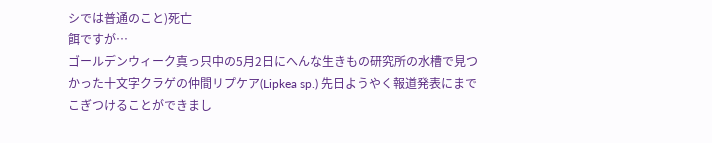シでは普通のこと)死亡
餌ですが…
ゴールデンウィーク真っ只中の5月2日にへんな生きもの研究所の水槽で見つかった十文字クラゲの仲間リプケア(Lipkea sp.) 先日ようやく報道発表にまでこぎつけることができまし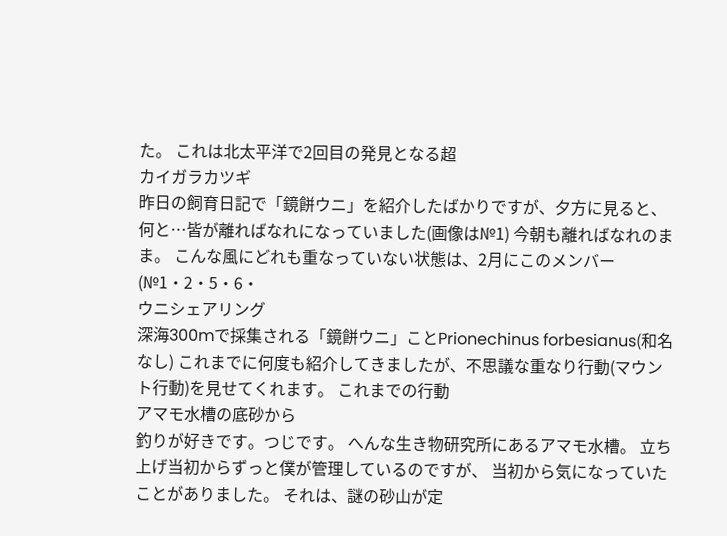た。 これは北太平洋で2回目の発見となる超
カイガラカツギ
昨日の飼育日記で「鏡餅ウニ」を紹介したばかりですが、夕方に見ると、何と…皆が離ればなれになっていました(画像は№1) 今朝も離ればなれのまま。 こんな風にどれも重なっていない状態は、2月にこのメンバー(№1・2・5・6・
ウニシェアリング
深海300mで採集される「鏡餅ウニ」ことPrionechinus forbesianus(和名なし) これまでに何度も紹介してきましたが、不思議な重なり行動(マウント行動)を見せてくれます。 これまでの行動
アマモ水槽の底砂から
釣りが好きです。つじです。 へんな生き物研究所にあるアマモ水槽。 立ち上げ当初からずっと僕が管理しているのですが、 当初から気になっていたことがありました。 それは、謎の砂山が定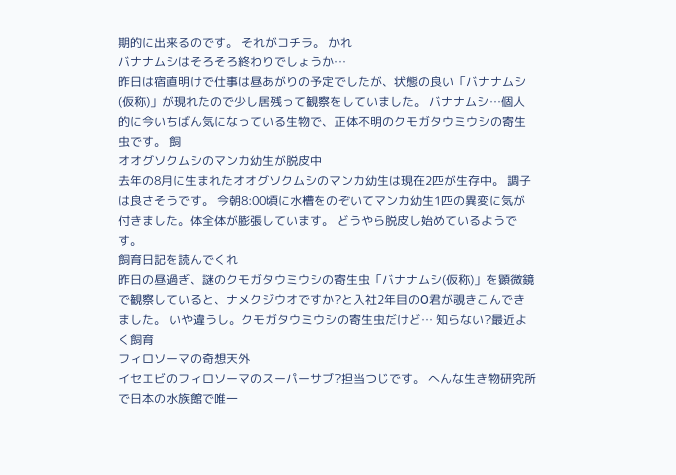期的に出来るのです。 それがコチラ。 かれ
バナナムシはそろそろ終わりでしょうか…
昨日は宿直明けで仕事は昼あがりの予定でしたが、状態の良い「バナナムシ(仮称)」が現れたので少し居残って観察をしていました。 バナナムシ…個人的に今いちばん気になっている生物で、正体不明のクモガタウミウシの寄生虫です。 飼
オオグソクムシのマンカ幼生が脱皮中
去年の8月に生まれたオオグソクムシのマンカ幼生は現在2匹が生存中。 調子は良さそうです。 今朝8:00頃に水槽をのぞいてマンカ幼生1匹の異変に気が付きました。体全体が膨張しています。 どうやら脱皮し始めているようです。
飼育日記を読んでくれ
昨日の昼過ぎ、謎のクモガタウミウシの寄生虫「バナナムシ(仮称)」を顕微鏡で観察していると、ナメクジウオですか?と入社2年目のO君が覗きこんできました。 いや違うし。クモガタウミウシの寄生虫だけど… 知らない?最近よく飼育
フィロソーマの奇想天外
イセエビのフィロソーマのスーパーサブ?担当つじです。 へんな生き物研究所で日本の水族館で唯一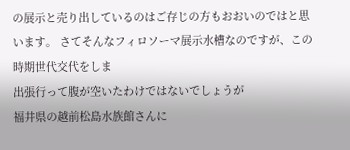の展示と売り出しているのはご存じの方もおおいのではと思います。 さてそんなフィロソーマ展示水槽なのですが、この時期世代交代をしま
出張行って腹が空いたわけではないでしょうが
福井県の越前松島水族館さんに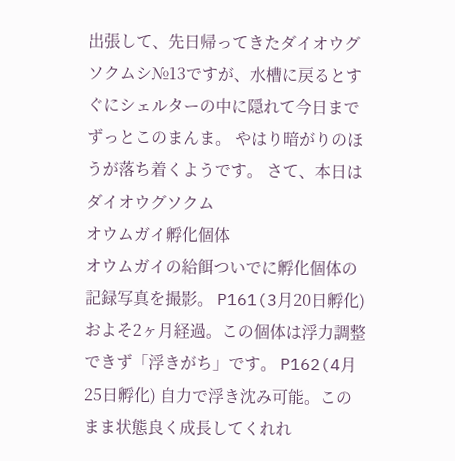出張して、先日帰ってきたダイオウグソクムシ№13ですが、水槽に戻るとすぐにシェルターの中に隠れて今日までずっとこのまんま。 やはり暗がりのほうが落ち着くようです。 さて、本日はダイオウグソクム
オウムガイ孵化個体
オウムガイの給餌ついでに孵化個体の記録写真を撮影。 P161(3月20日孵化) およそ2ヶ月経過。この個体は浮力調整できず「浮きがち」です。 P162(4月25日孵化) 自力で浮き沈み可能。このまま状態良く成長してくれれ